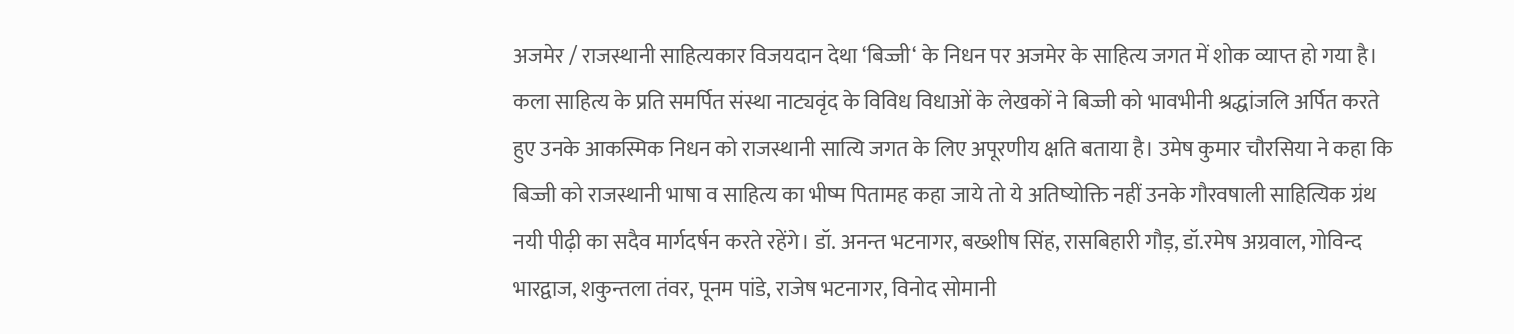अजमेर / राजस्थानी साहित्यकार विजयदान देथा ‘बिज्जी‘ के निधन पर अजमेर के साहित्य जगत में शोक व्याप्त हो गया है। कला साहित्य के प्रति समर्पित संस्था नाट्यवृंद के विविध विधाओं के लेखकों ने बिज्जी को भावभीनी श्रद्धांजलि अर्पित करते हुए उनके आकस्मिक निधन को राजस्थानी सात्यि जगत के लिए अपूरणीय क्षति बताया है। उमेष कुमार चौरसिया ने कहा कि बिज्जी को राजस्थानी भाषा व साहित्य का भीष्म पितामह कहा जाये तो ये अतिष्योक्ति नहीं उनके गौरवषाली साहित्यिक ग्रंथ नयी पीढ़ी का सदैव मार्गदर्षन करते रहेंगे। डॉ. अनन्त भटनागर, बख्शीष सिंह, रासबिहारी गौड़, डॉ.रमेष अग्रवाल, गोविन्द भारद्वाज, शकुन्तला तंवर, पूनम पांडे, राजेष भटनागर, विनोद सोमानी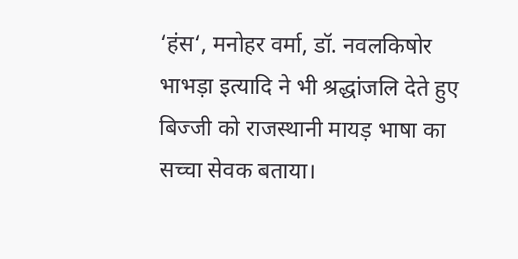‘हंस‘, मनोहर वर्मा, डॉ. नवलकिषोर भाभड़ा इत्यादि ने भी श्रद्धांजलि देते हुए बिज्जी को राजस्थानी मायड़ भाषा का सच्चा सेवक बताया।